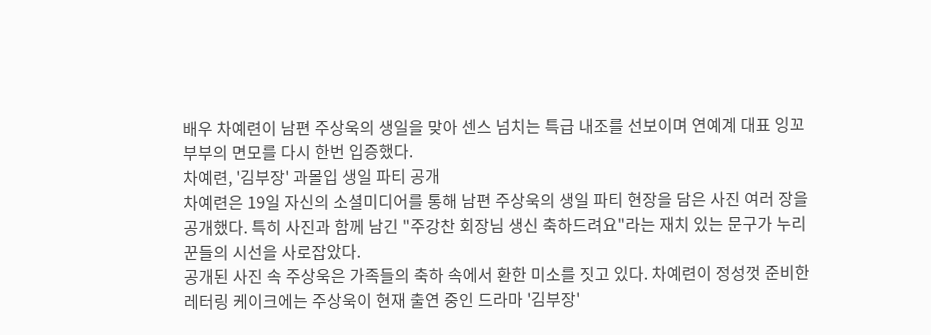배우 차예련이 남편 주상욱의 생일을 맞아 센스 넘치는 특급 내조를 선보이며 연예계 대표 잉꼬부부의 면모를 다시 한번 입증했다.
차예련, '김부장' 과몰입 생일 파티 공개
차예련은 19일 자신의 소셜미디어를 통해 남편 주상욱의 생일 파티 현장을 담은 사진 여러 장을 공개했다. 특히 사진과 함께 남긴 "주강찬 회장님 생신 축하드려요"라는 재치 있는 문구가 누리꾼들의 시선을 사로잡았다.
공개된 사진 속 주상욱은 가족들의 축하 속에서 환한 미소를 짓고 있다. 차예련이 정성껏 준비한 레터링 케이크에는 주상욱이 현재 출연 중인 드라마 '김부장'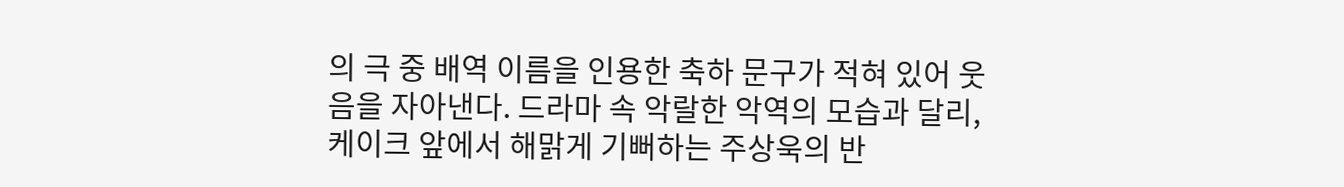의 극 중 배역 이름을 인용한 축하 문구가 적혀 있어 웃음을 자아낸다. 드라마 속 악랄한 악역의 모습과 달리, 케이크 앞에서 해맑게 기뻐하는 주상욱의 반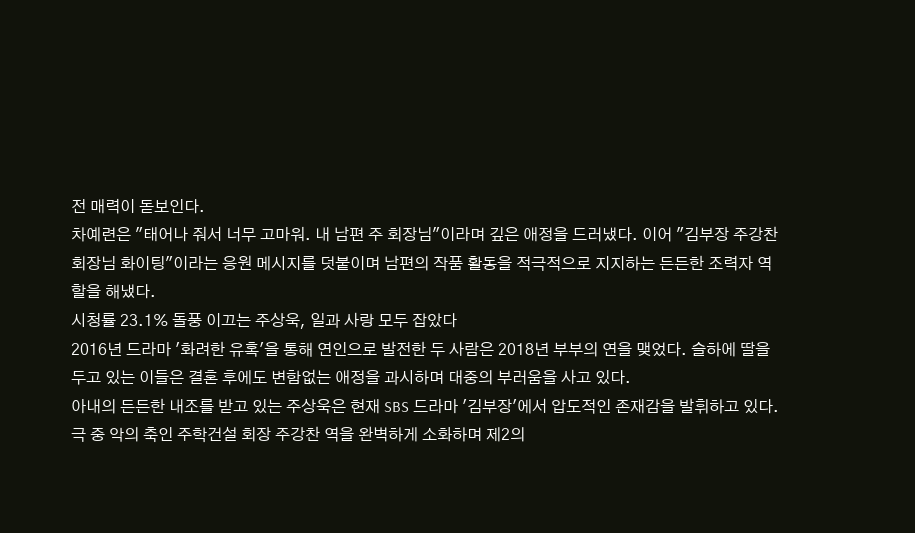전 매력이 돋보인다.
차예련은 "태어나 줘서 너무 고마워. 내 남편 주 회장님"이라며 깊은 애정을 드러냈다. 이어 "김부장 주강찬 회장님 화이팅"이라는 응원 메시지를 덧붙이며 남편의 작품 활동을 적극적으로 지지하는 든든한 조력자 역할을 해냈다.
시청률 23.1% 돌풍 이끄는 주상욱, 일과 사랑 모두 잡았다
2016년 드라마 '화려한 유혹'을 통해 연인으로 발전한 두 사람은 2018년 부부의 연을 맺었다. 슬하에 딸을 두고 있는 이들은 결혼 후에도 변함없는 애정을 과시하며 대중의 부러움을 사고 있다.
아내의 든든한 내조를 받고 있는 주상욱은 현재 SBS 드라마 '김부장'에서 압도적인 존재감을 발휘하고 있다. 극 중 악의 축인 주학건설 회장 주강찬 역을 완벽하게 소화하며 제2의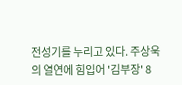전성기를 누리고 있다. 주상욱의 열연에 힘입어 '김부장' 8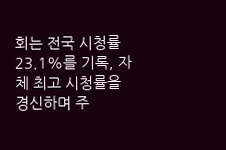회는 전국 시청률 23.1%를 기록, 자체 최고 시청률을 경신하며 주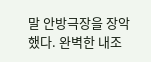말 안방극장을 장악했다. 완벽한 내조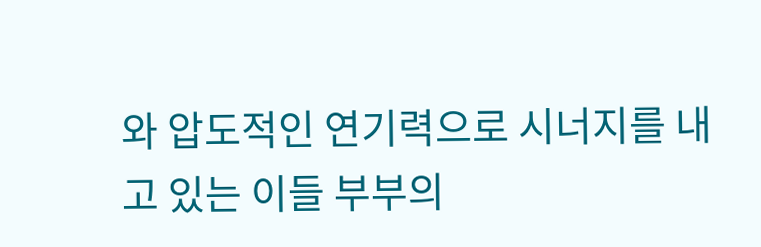와 압도적인 연기력으로 시너지를 내고 있는 이들 부부의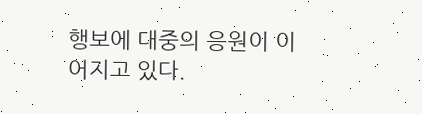행보에 대중의 응원이 이어지고 있다.